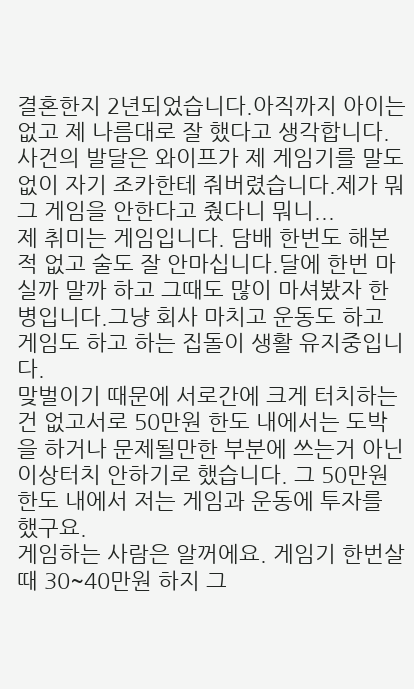결혼한지 2년되었습니다.아직까지 아이는 없고 제 나름대로 잘 했다고 생각합니다.
사건의 발달은 와이프가 제 게임기를 말도 없이 자기 조카한테 줘버렸습니다.제가 뭐 그 게임을 안한다고 줬다니 뭐니...
제 취미는 게임입니다. 담배 한번도 해본적 없고 술도 잘 안마십니다.달에 한번 마실까 말까 하고 그때도 많이 마셔봤자 한병입니다.그냥 회사 마치고 운동도 하고 게임도 하고 하는 집돌이 생활 유지중입니다.
맞벌이기 때문에 서로간에 크게 터치하는건 없고서로 50만원 한도 내에서는 도박을 하거나 문제될만한 부분에 쓰는거 아닌 이상터치 안하기로 했습니다. 그 50만원 한도 내에서 저는 게임과 운동에 투자를 했구요.
게임하는 사람은 알꺼에요. 게임기 한번살때 30~40만원 하지 그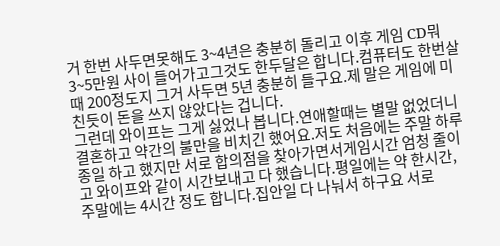거 한번 사두면못해도 3~4년은 충분히 돌리고 이후 게임 CD뭐 3~5만원 사이 들어가고그것도 한두달은 합니다.컴퓨터도 한번살때 200정도지 그거 사두면 5년 충분히 들구요.제 말은 게임에 미친듯이 돈을 쓰지 않았다는 겁니다.
그런데 와이프는 그게 싫었나 봅니다.연애할때는 별말 없었더니 결혼하고 약간의 불만을 비치긴 했어요.저도 처음에는 주말 하루종일 하고 했지만 서로 합의점을 찾아가면서게임시간 엄청 줄이고 와이프와 같이 시간보내고 다 했습니다.평일에는 약 한시간, 주말에는 4시간 정도 합니다.집안일 다 나눠서 하구요 서로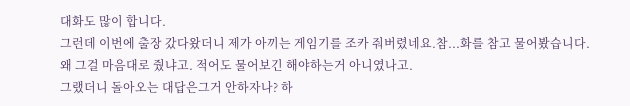대화도 많이 합니다.
그런데 이번에 출장 갔다왔더니 제가 아끼는 게임기를 조카 줘버렸네요.참...화를 참고 물어봤습니다.왜 그걸 마음대로 줬냐고. 적어도 물어보긴 해야하는거 아니였나고.
그랬더니 돌아오는 대답은그거 안하자나? 하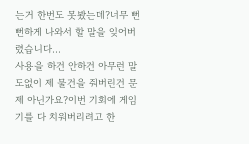는거 한번도 못봤는데?너무 뻔뻔하게 나와서 할 말을 잊어버렸습니다...
사용을 하건 안하건 아무런 말도없이 제 물건을 줘버린건 문제 아닌가요?이번 기회에 게임기를 다 치워버리려고 한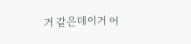거 같은데이거 어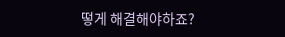떻게 해결해야하죠?